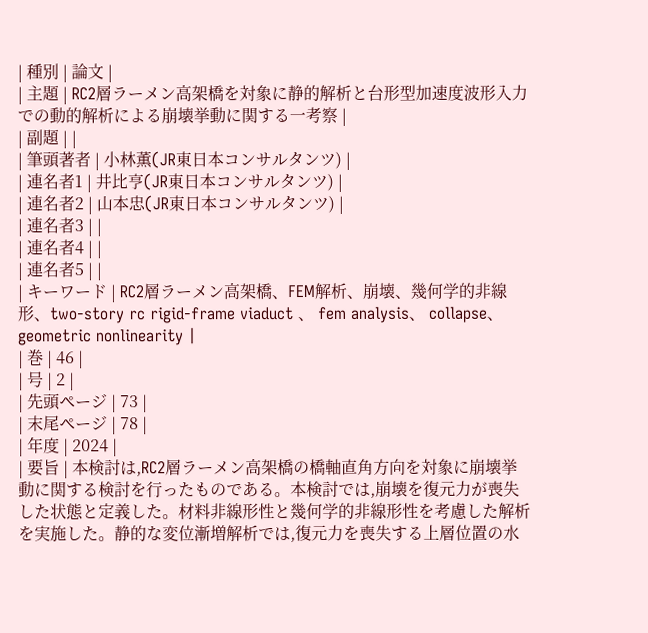| 種別 | 論文 |
| 主題 | RC2層ラーメン高架橋を対象に静的解析と台形型加速度波形入力での動的解析による崩壊挙動に関する一考察 |
| 副題 | |
| 筆頭著者 | 小林薫(JR東日本コンサルタンツ) |
| 連名者1 | 井比亨(JR東日本コンサルタンツ) |
| 連名者2 | 山本忠(JR東日本コンサルタンツ) |
| 連名者3 | |
| 連名者4 | |
| 連名者5 | |
| キーワード | RC2層ラーメン高架橋、FEM解析、崩壊、幾何学的非線形、two-story rc rigid-frame viaduct 、 fem analysis、 collapse、 geometric nonlinearity |
| 巻 | 46 |
| 号 | 2 |
| 先頭ページ | 73 |
| 末尾ページ | 78 |
| 年度 | 2024 |
| 要旨 | 本検討は,RC2層ラーメン高架橋の橋軸直角方向を対象に崩壊挙動に関する検討を行ったものである。本検討では,崩壊を復元力が喪失した状態と定義した。材料非線形性と幾何学的非線形性を考慮した解析を実施した。静的な変位漸増解析では,復元力を喪失する上層位置の水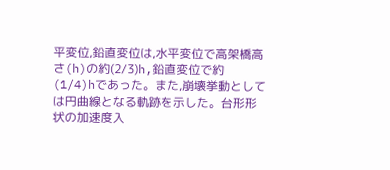平変位,鉛直変位は,水平変位で高架橋高さ(h)の約(2/3)h,鉛直変位で約(1/4)hであった。また,崩壊挙動としては円曲線となる軌跡を示した。台形形状の加速度入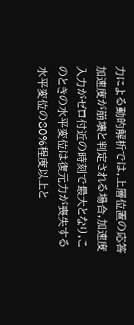力による動的解析では,上層位置の応答加速度が崩壊と判定される場合,加速度入力がゼロ付近の時刻で最大となり,このときの水平変位は復元力が喪失する水平変位の80%程度以上と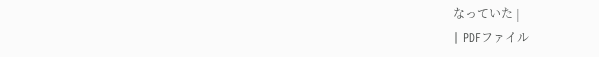なっていた |
| PDFファイル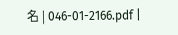名 | 046-01-2166.pdf |